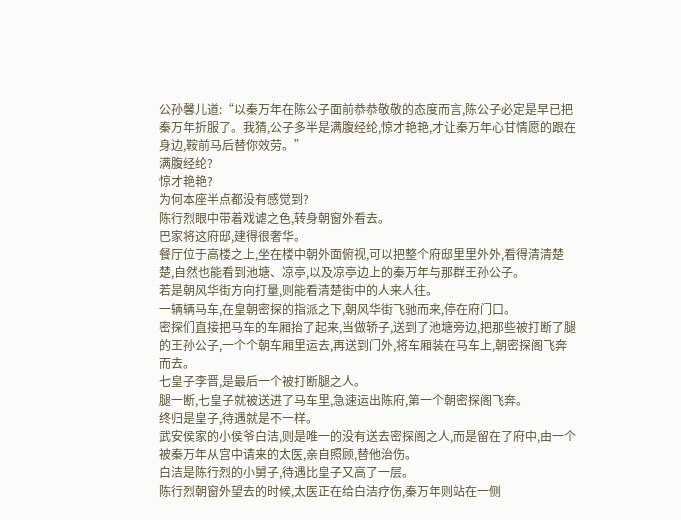公孙馨儿道:“以秦万年在陈公子面前恭恭敬敬的态度而言,陈公子必定是早已把秦万年折服了。我猜,公子多半是满腹经纶,惊才艳艳,才让秦万年心甘情愿的跟在身边,鞍前马后替你效劳。”
满腹经纶?
惊才艳艳?
为何本座半点都没有感觉到?
陈行烈眼中带着戏谑之色,转身朝窗外看去。
巴家将这府邸,建得很奢华。
餐厅位于高楼之上,坐在楼中朝外面俯视,可以把整个府邸里里外外,看得清清楚楚,自然也能看到池塘、凉亭,以及凉亭边上的秦万年与那群王孙公子。
若是朝风华街方向打量,则能看清楚街中的人来人往。
一辆辆马车,在皇朝密探的指派之下,朝风华街飞驰而来,停在府门口。
密探们直接把马车的车厢抬了起来,当做轿子,送到了池塘旁边,把那些被打断了腿的王孙公子,一个个朝车厢里运去,再送到门外,将车厢装在马车上,朝密探阁飞奔而去。
七皇子李晋,是最后一个被打断腿之人。
腿一断,七皇子就被送进了马车里,急速运出陈府,第一个朝密探阁飞奔。
终归是皇子,待遇就是不一样。
武安侯家的小侯爷白洁,则是唯一的没有送去密探阁之人,而是留在了府中,由一个被秦万年从宫中请来的太医,亲自照顾,替他治伤。
白洁是陈行烈的小舅子,待遇比皇子又高了一层。
陈行烈朝窗外望去的时候,太医正在给白洁疗伤,秦万年则站在一侧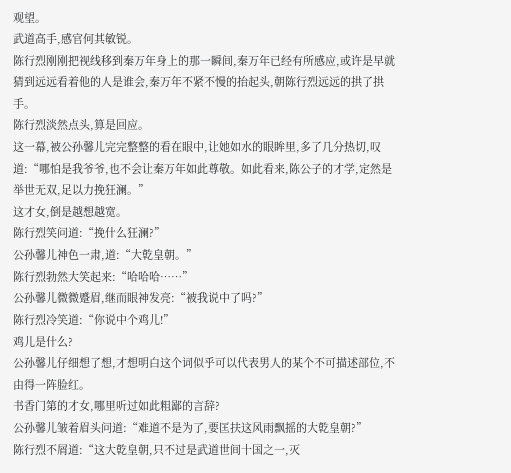观望。
武道高手,感官何其敏锐。
陈行烈刚刚把视线移到秦万年身上的那一瞬间,秦万年已经有所感应,或许是早就猜到远远看着他的人是谁会,秦万年不紧不慢的抬起头,朝陈行烈远远的拱了拱手。
陈行烈淡然点头,算是回应。
这一幕,被公孙馨儿完完整整的看在眼中,让她如水的眼眸里,多了几分热切,叹道:“哪怕是我爷爷,也不会让秦万年如此尊敬。如此看来,陈公子的才学,定然是举世无双,足以力挽狂澜。”
这才女,倒是越想越宽。
陈行烈笑问道:“挽什么狂澜?”
公孙馨儿神色一肃,道:“大亁皇朝。”
陈行烈勃然大笑起来:“哈哈哈……”
公孙馨儿微微蹙眉,继而眼神发亮:“被我说中了吗?”
陈行烈冷笑道:“你说中个鸡儿!”
鸡儿是什么?
公孙馨儿仔细想了想,才想明白这个词似乎可以代表男人的某个不可描述部位,不由得一阵脸红。
书香门第的才女,哪里听过如此粗鄙的言辞?
公孙馨儿皱着眉头问道:“难道不是为了,要匡扶这风雨飘摇的大亁皇朝?”
陈行烈不屑道:“这大亁皇朝,只不过是武道世间十国之一,灭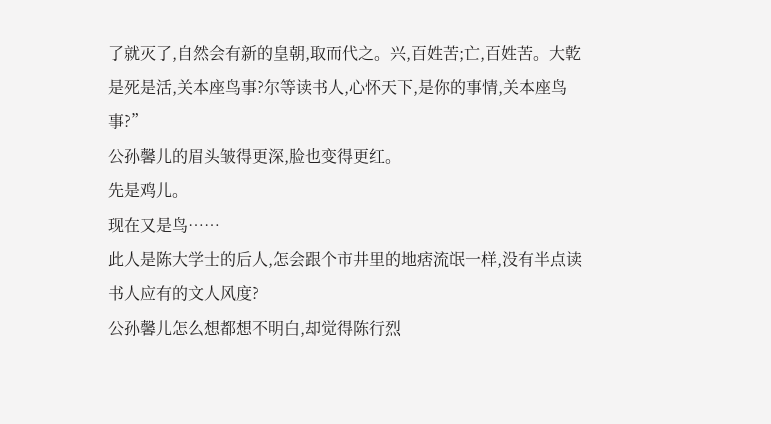了就灭了,自然会有新的皇朝,取而代之。兴,百姓苦;亡,百姓苦。大亁是死是活,关本座鸟事?尔等读书人,心怀天下,是你的事情,关本座鸟事?”
公孙馨儿的眉头皱得更深,脸也变得更红。
先是鸡儿。
现在又是鸟……
此人是陈大学士的后人,怎会跟个市井里的地痞流氓一样,没有半点读书人应有的文人风度?
公孙馨儿怎么想都想不明白,却觉得陈行烈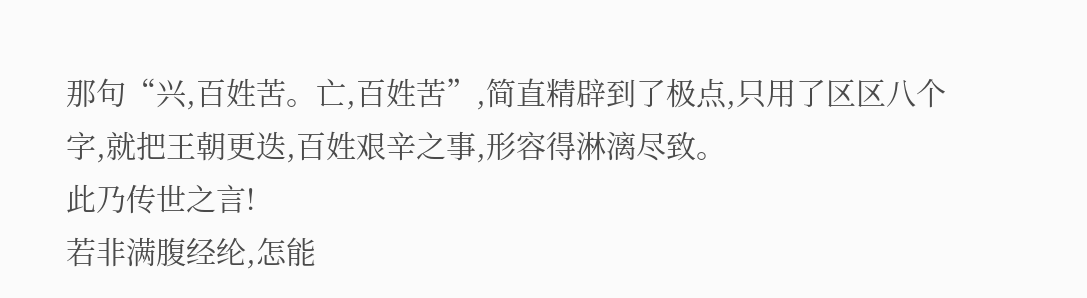那句“兴,百姓苦。亡,百姓苦”,简直精辟到了极点,只用了区区八个字,就把王朝更迭,百姓艰辛之事,形容得淋漓尽致。
此乃传世之言!
若非满腹经纶,怎能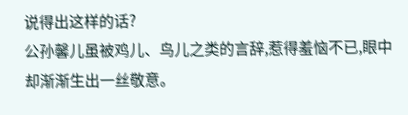说得出这样的话?
公孙馨儿虽被鸡儿、鸟儿之类的言辞,惹得羞恼不已,眼中却渐渐生出一丝敬意。